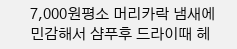7,000원평소 머리카락 냄새에 민감해서 샴푸후 드라이때 헤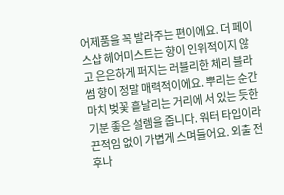어제품을 꼭 발라주는 편이에요. 더 페이스샵 헤어미스트는 향이 인위적이지 않고 은은하게 퍼지는 러블리한 체리 블라썸 향이 정말 매력적이에요. 뿌리는 순간 마치 벚꽃 흩날리는 거리에 서 있는 듯한 기분 좋은 설렘을 줍니다. 워터 타입이라 끈적임 없이 가볍게 스며들어요. 외출 전후나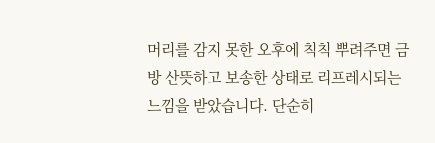머리를 감지 못한 오후에 칙칙 뿌려주면 금방 산뜻하고 보송한 상태로 리프레시되는 느낌을 받았습니다. 단순히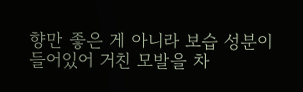향만 좋은 게 아니라 보습 성분이 들어있어 거친 모발을 차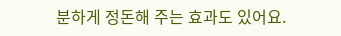분하게 정돈해 주는 효과도 있어요.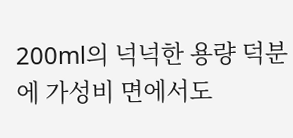200ml의 넉넉한 용량 덕분에 가성비 면에서도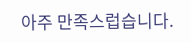아주 만족스럽습니다.